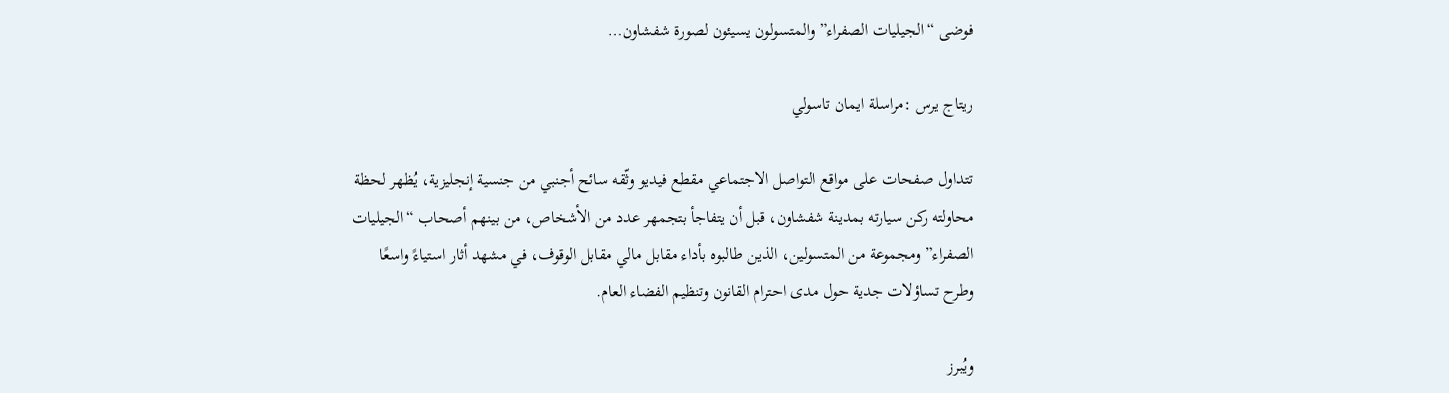فوضى “الجيليات الصفراء” والمتسولون يسيئون لصورة شفشاون…

ريتاج يرس :مراسلة ايمان تاسولي

تتداول صفحات على مواقع التواصل الاجتماعي مقطع فيديو وثّقه سائح أجنبي من جنسية إنجليزية، يُظهر لحظة محاولته ركن سيارته بمدينة شفشاون، قبل أن يتفاجأ بتجمهر عدد من الأشخاص، من بينهم أصحاب “الجيليات الصفراء” ومجموعة من المتسولين، الذين طالبوه بأداء مقابل مالي مقابل الوقوف، في مشهد أثار استياءً واسعًا وطرح تساؤلات جدية حول مدى احترام القانون وتنظيم الفضاء العام.

ويُبرز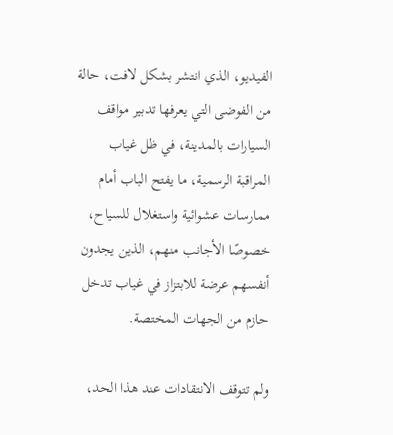الفيديو، الذي انتشر بشكل لافت، حالة من الفوضى التي يعرفها تدبير مواقف السيارات بالمدينة، في ظل غياب المراقبة الرسمية، ما يفتح الباب أمام ممارسات عشوائية واستغلال للسياح، خصوصًا الأجانب منهم، الذين يجدون أنفسهم عرضة للابتزاز في غياب تدخل حازم من الجهات المختصة.

ولم تتوقف الانتقادات عند هذا الحد،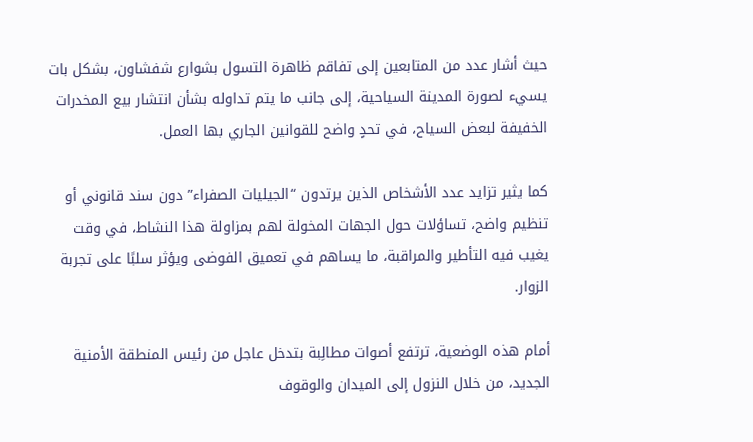حيث أشار عدد من المتابعين إلى تفاقم ظاهرة التسول بشوارع شفشاون، بشكل بات يسيء لصورة المدينة السياحية، إلى جانب ما يتم تداوله بشأن انتشار بيع المخدرات الخفيفة لبعض السياح، في تحدٍ واضح للقوانين الجاري بها العمل.

كما يثير تزايد عدد الأشخاص الذين يرتدون “الجيليات الصفراء” دون سند قانوني أو تنظيم واضح، تساؤلات حول الجهات المخولة لهم بمزاولة هذا النشاط، في وقت يغيب فيه التأطير والمراقبة، ما يساهم في تعميق الفوضى ويؤثر سلبًا على تجربة الزوار.

أمام هذه الوضعية، ترتفع أصوات مطالِبة بتدخل عاجل من رئيس المنطقة الأمنية الجديد، من خلال النزول إلى الميدان والوقوف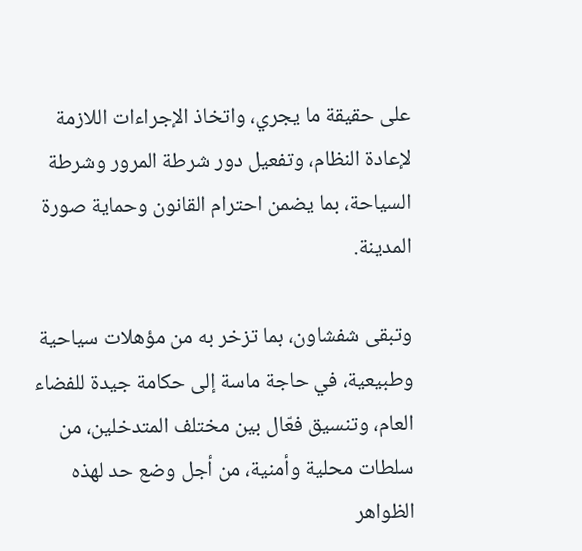على حقيقة ما يجري، واتخاذ الإجراءات اللازمة لإعادة النظام، وتفعيل دور شرطة المرور وشرطة السياحة، بما يضمن احترام القانون وحماية صورة المدينة.

وتبقى شفشاون، بما تزخر به من مؤهلات سياحية وطبيعية، في حاجة ماسة إلى حكامة جيدة للفضاء العام، وتنسيق فعّال بين مختلف المتدخلين، من سلطات محلية وأمنية، من أجل وضع حد لهذه الظواهر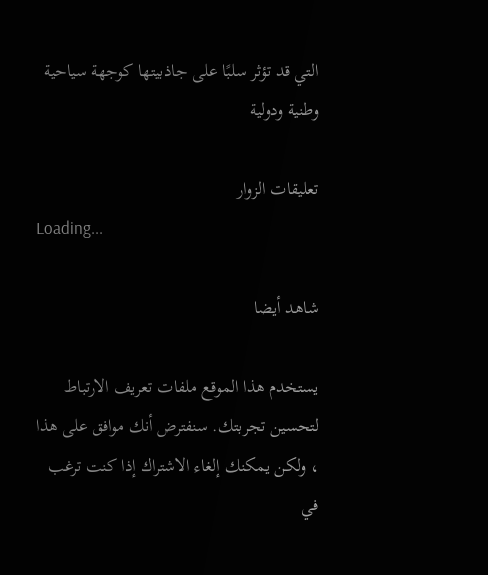التي قد تؤثر سلبًا على جاذبيتها كوجهة سياحية وطنية ودولية

تعليقات الزوار
Loading...

شاهد أيضا

يستخدم هذا الموقع ملفات تعريف الارتباط لتحسين تجربتك. سنفترض أنك موافق على هذا ، ولكن يمكنك إلغاء الاشتراك إذا كنت ترغب في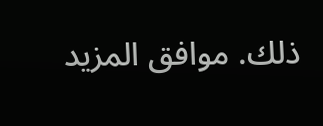ذلك. موافق المزيد